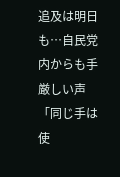追及は明日も…自民党内からも手厳しい声「同じ手は使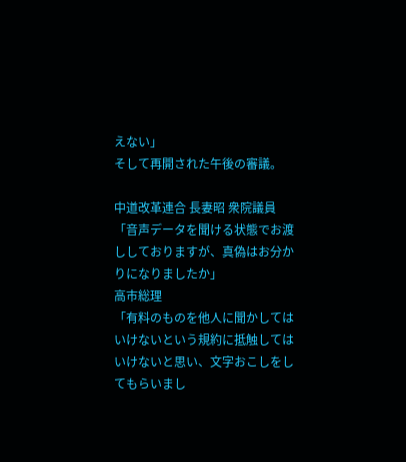えない」
そして再開された午後の審議。

中道改革連合 長妻昭 衆院議員
「音声データを聞ける状態でお渡ししておりますが、真偽はお分かりになりましたか」
高市総理
「有料のものを他人に聞かしてはいけないという規約に抵触してはいけないと思い、文字おこしをしてもらいまし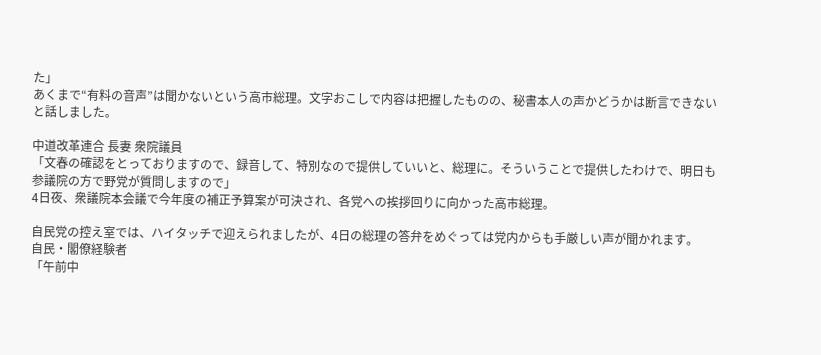た」
あくまで“有料の音声”は聞かないという高市総理。文字おこしで内容は把握したものの、秘書本人の声かどうかは断言できないと話しました。

中道改革連合 長妻 衆院議員
「文春の確認をとっておりますので、録音して、特別なので提供していいと、総理に。そういうことで提供したわけで、明日も参議院の方で野党が質問しますので」
4日夜、衆議院本会議で今年度の補正予算案が可決され、各党への挨拶回りに向かった高市総理。

自民党の控え室では、ハイタッチで迎えられましたが、4日の総理の答弁をめぐっては党内からも手厳しい声が聞かれます。
自民・閣僚経験者
「午前中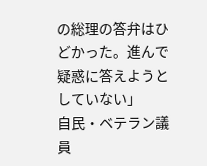の総理の答弁はひどかった。進んで疑惑に答えようとしていない」
自民・ベテラン議員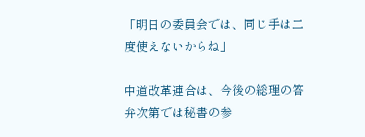「明日の委員会では、同じ手は二度使えないからね」

中道改革連合は、今後の総理の答弁次第では秘書の参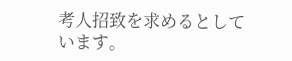考人招致を求めるとしています。